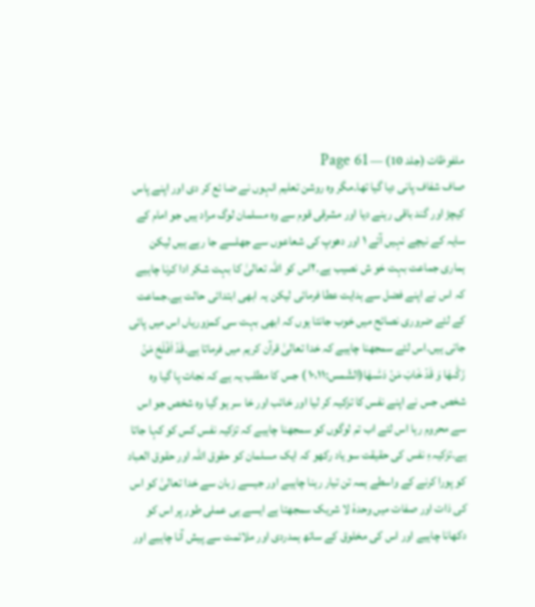ملفوظات (جلد 10) — Page 61
صاف شفاف پانی دیا گیا تھا۔مگر وہ روشن تعلیم انہوں نے ضا ئع کر دی اور اپنے پاس کیچڑ اور گند باقی رہنے دیا اور مشرقی قوم سے وہ مسلمان لوگ مراد ہیں جو امام کے سایہ کے نیچے نہیں آئے ۱ اور دھوپ کی شعاعوں سے جھلسے جا رہے ہیں لیکن ہماری جماعت بہت خو ش نصیب ہے۔۲اس کو اللہ تعالیٰ کا بہت شکر ادا کرنا چاہیے کہ اس نے اپنے فضل سے ہدایت عطا فرمائی لیکن یہ ابھی ابتدائی حالت ہے۔جماعت کے لئے ضروری نصائح میں خوب جانتا ہوں کہ ابھی بہت سی کمزوریاں اس میں پائی جاتی ہیں۔اس لئے سمجھنا چاہیے کہ خدا تعالیٰ قرآن کریم میں فرماتا ہے۔قَدْ اَفْلَحَ مَنْ زَكّٰىهَا وَ قَدْ خَابَ مَنْ دَسّٰىهَا(الشّمس:۱۰،۱۱ ) جس کا مطلب یہ ہے کہ نجات پا گیا وہ شخص جس نے اپنے نفس کا تزکیہ کر لیا اور خائب اور خا سر ہو گیا وہ شخص جو اس سے محروم رہا اس لئے اب تم لوگوں کو سمجھنا چاہیے کہ تزکیہ نفس کس کو کہا جاتا ہے۔تزکیہءِ نفس کی حقیقت سو یاد رکھو کہ ایک مسلمان کو حقوق اللہ اور حقوق العباد کو پورا کرنے کے واسطے ہمہ تن تیار رہنا چاہیے اور جیسے زبان سے خدا تعالیٰ کو اس کی ذات اور صفات میں وحدہٗ لا شریک سمجھتا ہے ایسے ہی عملی طور پر اس کو دکھانا چاہیے اور اس کی مخلوق کے ساتھ ہمدردی اور ملائمت سے پیش آنا چاہیے اور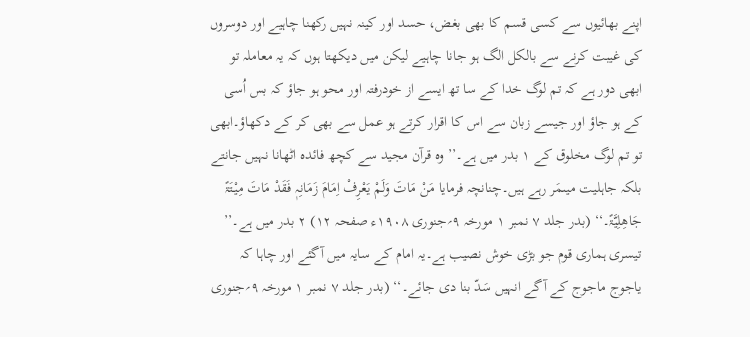اپنے بھائیوں سے کسی قسم کا بھی بغض، حسد اور کینہ نہیں رکھنا چاہیے اور دوسروں کی غیبت کرنے سے بالکل الگ ہو جانا چاہیے لیکن میں دیکھتا ہوں کہ یہ معاملہ تو ابھی دور ہے کہ تم لوگ خدا کے سا تھ ایسے از خودرفتہ اور محو ہو جاؤ کہ بس اُسی کے ہو جاؤ اور جیسے زبان سے اس کا اقرار کرتے ہو عمل سے بھی کر کے دکھاؤ۔ابھی تو تم لوگ مخلوق کے ۱ بدر میں ہے۔’’وہ قرآن مجید سے کچھ فائدہ اٹھانا نہیں جانتے بلکہ جاہلیت میںمَر رہے ہیں۔چنانچہ فرمایا مَنْ مَاتَ وَلَمْ یَعْرِفْ اِمَامَ زَمَانِہٖ فَقَدْ مَاتَ مِیْتَۃً جَاھِلِیَّۃً۔‘‘ (بدر جلد ۷ نمبر ۱ مورخہ ۹؍جنوری ۱۹۰۸ء صفحہ ۱۲) ۲ بدر میں ہے۔’’ تیسری ہماری قوم جو بڑی خوش نصیب ہے۔یہ امام کے سایہ میں آگئے اور چاہا کہ یاجوج ماجوج کے آگے انہیں سَدّ بنا دی جائے۔‘‘ (بدر جلد ۷ نمبر ۱ مورخہ ۹؍جنوری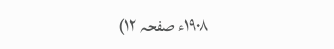۱۹۰۸ء صفحہ ۱۲)